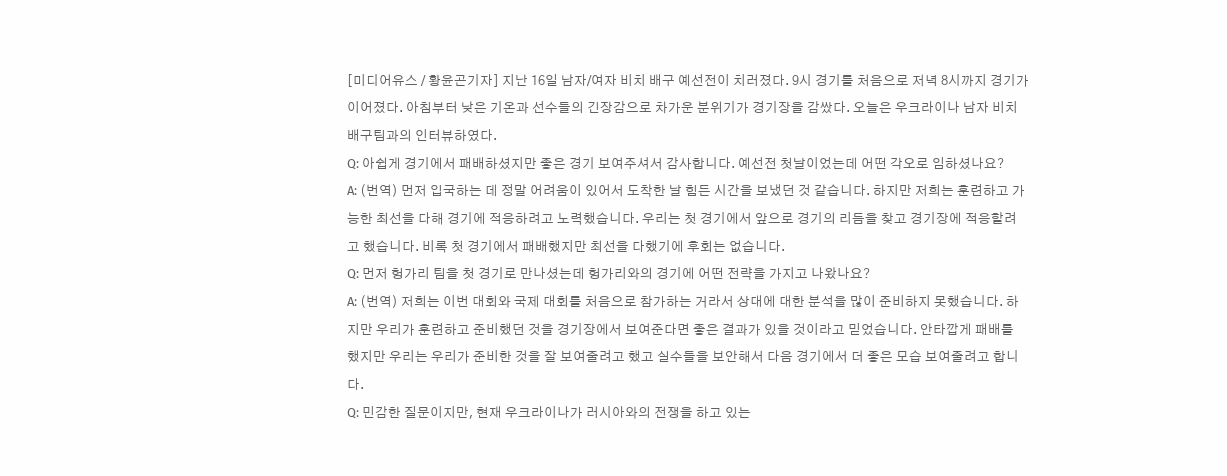[미디어유스 / 황윤곤기자] 지난 16일 남자/여자 비치 배구 예선전이 치러졌다. 9시 경기를 처음으로 저녁 8시까지 경기가 이어졌다. 아침부터 낮은 기온과 선수들의 긴장감으로 차가운 분위기가 경기장을 감쌌다. 오늘은 우크라이나 남자 비치배구팀과의 인터뷰하였다.
Q: 아쉽게 경기에서 패배하셨지만 좋은 경기 보여주셔서 감사합니다. 예선전 첫날이었는데 어떤 각오로 임하셨나요?
A: (번역) 먼저 입국하는 데 정말 어려움이 있어서 도착한 날 힘든 시간을 보냈던 것 같습니다. 하지만 저희는 훈련하고 가능한 최선을 다해 경기에 적응하려고 노력했습니다. 우리는 첫 경기에서 앞으로 경기의 리듬을 찾고 경기장에 적응할려고 했습니다. 비록 첫 경기에서 패배했지만 최선을 다했기에 후회는 없습니다.
Q: 먼저 헝가리 팀을 첫 경기로 만나셨는데 헝가리와의 경기에 어떤 전략을 가지고 나왔나요?
A: (번역) 저희는 이번 대회와 국제 대회를 처음으로 참가하는 거라서 상대에 대한 분석을 많이 준비하지 못했습니다. 하지만 우리가 훈련하고 준비했던 것을 경기장에서 보여준다면 좋은 결과가 있을 것이라고 믿었습니다. 안타깝게 패배를 했지만 우리는 우리가 준비한 것을 잘 보여줄려고 했고 실수들을 보안해서 다음 경기에서 더 좋은 모습 보여줄려고 합니다.
Q: 민감한 질문이지만, 현재 우크라이나가 러시아와의 전쟁을 하고 있는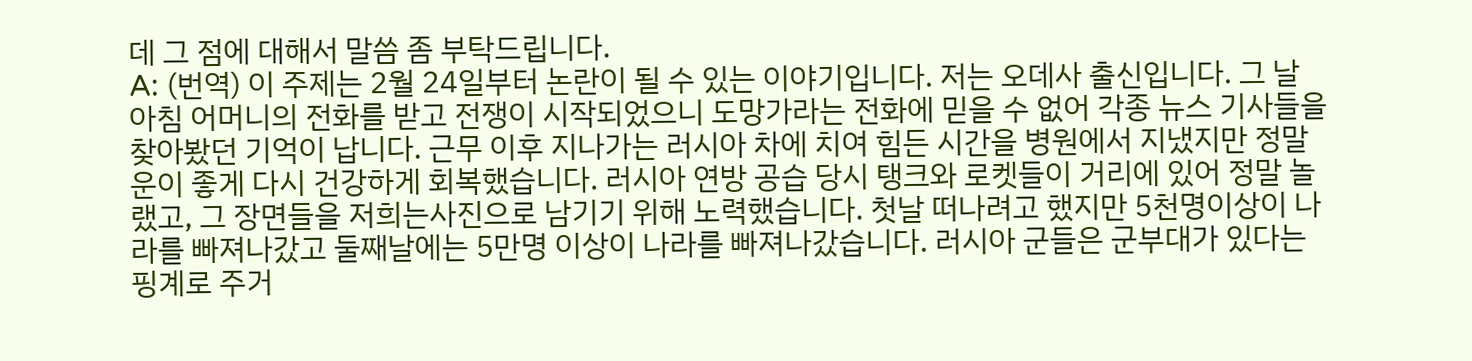데 그 점에 대해서 말씀 좀 부탁드립니다.
A: (번역) 이 주제는 2월 24일부터 논란이 될 수 있는 이야기입니다. 저는 오데사 출신입니다. 그 날 아침 어머니의 전화를 받고 전쟁이 시작되었으니 도망가라는 전화에 믿을 수 없어 각종 뉴스 기사들을 찾아봤던 기억이 납니다. 근무 이후 지나가는 러시아 차에 치여 힘든 시간을 병원에서 지냈지만 정말 운이 좋게 다시 건강하게 회복했습니다. 러시아 연방 공습 당시 탱크와 로켓들이 거리에 있어 정말 놀랬고, 그 장면들을 저희는사진으로 남기기 위해 노력했습니다. 첫날 떠나려고 했지만 5천명이상이 나라를 빠져나갔고 둘째날에는 5만명 이상이 나라를 빠져나갔습니다. 러시아 군들은 군부대가 있다는 핑계로 주거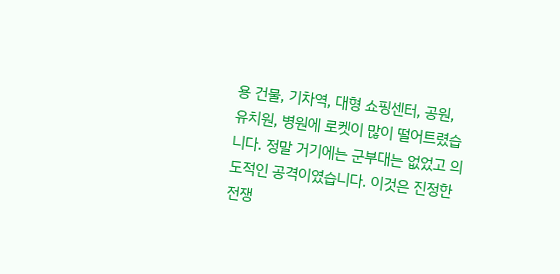용 건물, 기차역, 대형 쇼핑센터, 공원, 유치원, 병원에 로켓이 많이 떨어트렸습니다. 정말 거기에는 군부대는 없었고 의도적인 공격이였습니다. 이것은 진정한 전쟁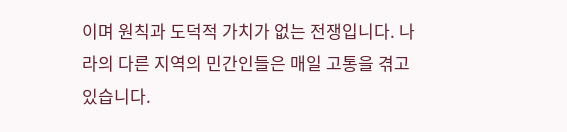이며 원칙과 도덕적 가치가 없는 전쟁입니다. 나라의 다른 지역의 민간인들은 매일 고통을 겪고 있습니다.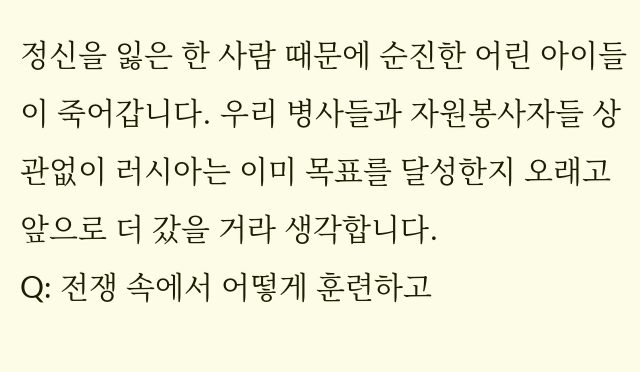정신을 잃은 한 사람 때문에 순진한 어린 아이들이 죽어갑니다. 우리 병사들과 자원봉사자들 상관없이 러시아는 이미 목표를 달성한지 오래고 앞으로 더 갔을 거라 생각합니다.
Q: 전쟁 속에서 어떻게 훈련하고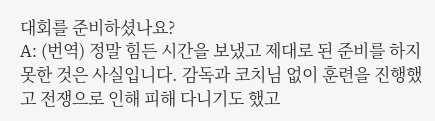대회를 준비하셨나요?
A: (번역) 정말 힘든 시간을 보냈고 제대로 된 준비를 하지 못한 것은 사실입니다. 감독과 코치님 없이 훈련을 진행했고 전쟁으로 인해 피해 다니기도 했고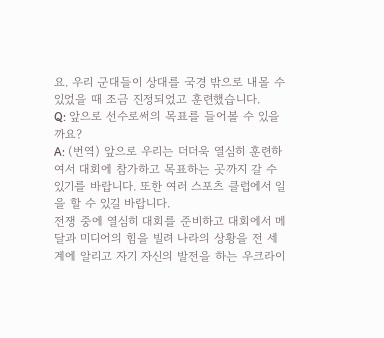요. 우리 군대들이 상대를 국경 밖으로 내몰 수 있었을 때 조금 진정되었고 훈련했습니다.
Q: 앞으로 선수로써의 목표를 들어볼 수 있을까요?
A: (번역) 앞으로 우리는 더더욱 열심히 훈련하여서 대회에 참가하고 목표하는 곳까지 갈 수 있기를 바랍니다. 또한 여러 스포츠 클럽에서 일을 할 수 있길 바랍니다.
전쟁 중에 열심히 대회를 준비하고 대회에서 메달과 미디어의 힘을 빌려 나라의 상황을 전 세계에 알리고 자기 자신의 발전을 하는 우크라이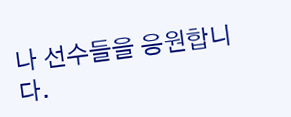나 선수들을 응원합니다.